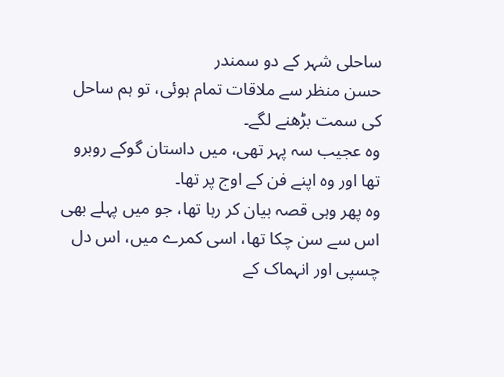ساحلی شہر کے دو سمندر
حسن منظر سے ملاقات تمام ہوئی، تو ہم ساحل کی سمت بڑھنے لگے۔
وہ عجیب سہ پہر تھی، میں داستان گوکے روبرو تھا اور وہ اپنے فن کے اوج پر تھا۔
وہ پھر وہی قصہ بیان کر رہا تھا، جو میں پہلے بھی اس سے سن چکا تھا، اسی کمرے میں، اس دل چسپی اور انہماک کے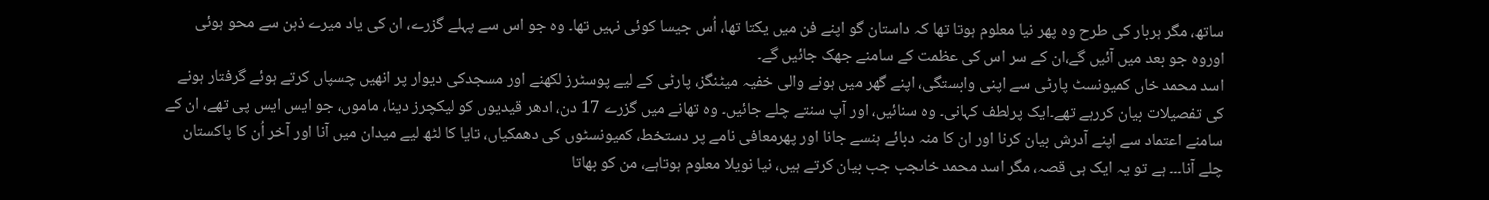ساتھ، مگر ہربار کی طرح وہ پھر نیا معلوم ہوتا تھا کہ داستان گو اپنے فن میں یکتا تھا، اُس جیسا کوئی نہیں تھا۔ وہ جو اس سے پہلے گزرے، ان کی یاد میرے ذہن سے محو ہوئی اوروہ جو بعد میں آئیں گے،ان کے سر اس کی عظمت کے سامنے جھک جائیں گے۔
اسد محمد خاں کمیونسٹ پارٹی سے اپنی وابستگی، اپنے گھر میں ہونے والی خفیہ میٹنگز، پارٹی کے لیے پوسٹرز لکھنے اور مسجدکی دیوار پر انھیں چسپاں کرتے ہوئے گرفتار ہونے کی تفصیلات بیان کررہے تھے۔ایک پرلطف کہانی۔ وہ سنائیں، اور آپ سنتے چلے جائیں۔ وہ تھانے میں گزرے 17 دن، ادھر قیدیوں کو لیکچرز دینا، ماموں، جو ایس ایس پی تھے، ان کے سامنے اعتماد سے اپنے آدرش بیان کرنا اور ان کا منہ دبائے ہنسے جانا اور پھرمعافی نامے پر دستخط، کمیونسٹوں کی دھمکیاں، تایا کا لٹھ لیے میدان میں آنا اور آخر اُن کا پاکستان چلے آنا۔۔۔ ہے تو یہ ایک ہی قصہ، مگر اسد محمد خاںجب جب بیان کرتے ہیں، نیا نویلا معلوم ہوتاہے، من کو بھاتا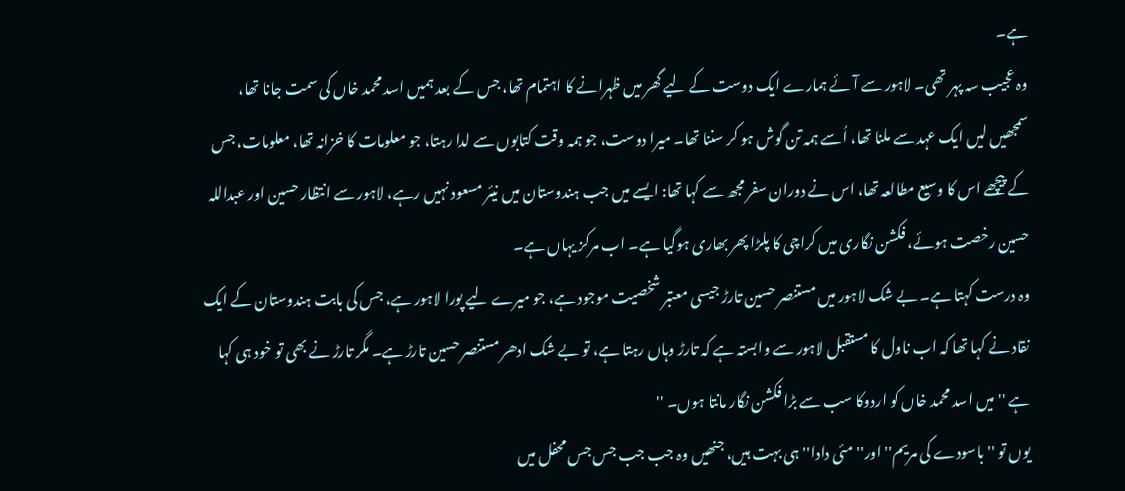ہے۔
وہ عجیب سہ پہر تھی۔ لاہور سے آئے ہمارے ایک دوست کے لیے گھر میں ظہرانے کا اہتمام تھا، جس کے بعد ہمیں اسد محمد خاں کی سمت جانا تھا، سمجھیں لیں ایک عہد سے ملنا تھا، اُسے ہمہ تن گوش ہو کر سننا تھا۔ میرا دوست، جو ہمہ وقت کتابوں سے لدا رہتا، جو معلومات کا خزانہ تھا، معلومات، جس کے پیچھے اس کا وسیع مطالعہ تھا، اس نے دوران سفر مجھ سے کہا تھا: ایسے میں جب ہندوستان میں نیئر مسعود نہیں رہے، لاہور سے انتظار حسین اور عبداللہ حسین رخصت ہوئے، فکشن نگاری میں کراچی کا پلڑا پھر بھاری ہوگیا ہے۔ اب مرکز یہاں ہے۔
وہ درست کہتا ہے۔ بے شک لاہور میں مستنصر حسین تارڑ جیسی معتبر شخصیت موجود ہے، جو میرے لیے پورا لاہور ہے، جس کی بابت ہندوستان کے ایک نقاد نے کہا تھا کہ اب ناول کا مستقبل لاہور سے وابستہ ہے کہ تارڑ وہاں رہتا ہے، تو بے شک ادھر مستنصر حسین تارڑ ہے۔ مگر تارڑ نے بھی تو خود ہی کہا ہے ''میں اسد محمد خاں کو اردوکا سب سے بڑا فکشن نگار مانتا ہوں۔ ''
یوں تو ''باسودے کی مریم'' اور''مئی دادا'' ہی بہت ہیں، جنھیں وہ جب جب جس جس محفل میں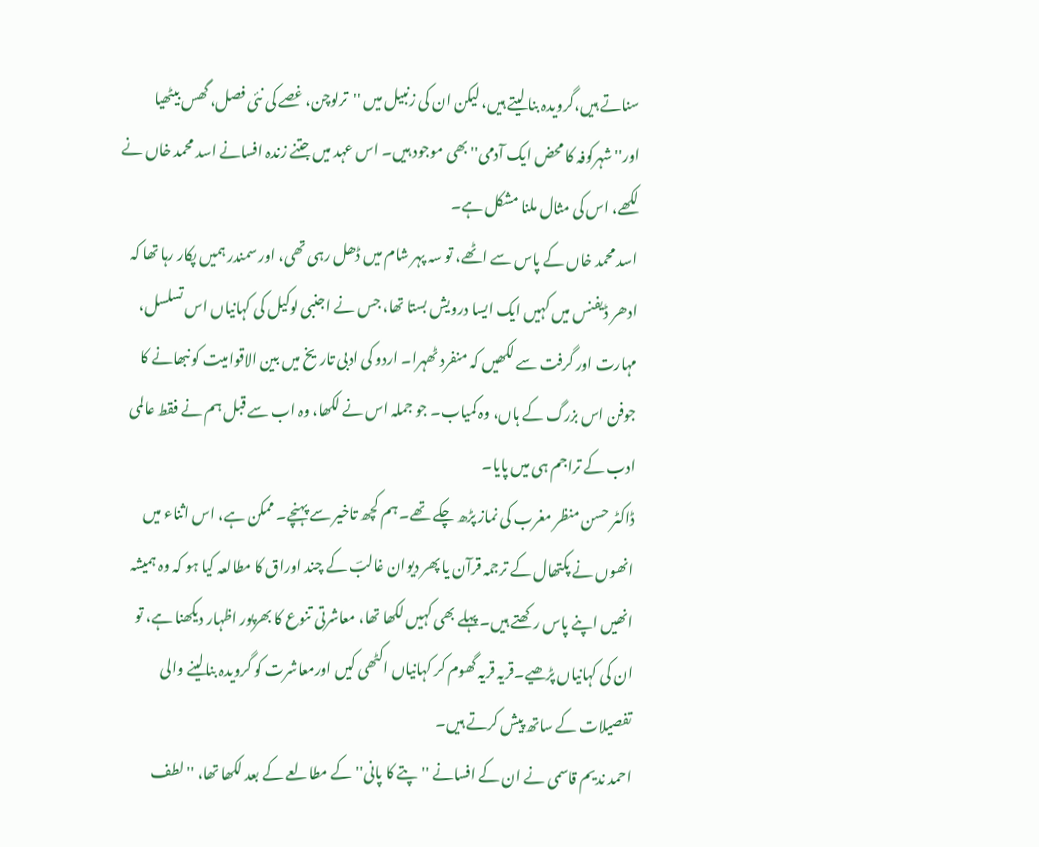سناتے ہیں،گرویدہ بنا لیتے ہیں، لیکن ان کی زنبیل میں ''ترلوچن، غصے کی نئی فصل، گھس بیٹھیا اور''شہرکوفہ کا محض ایک آدمی'' بھی موجود ہیں۔ اس عہد میں جتنے زندہ افسانے اسد محمد خاں نے لکھے، اس کی مثال ملنا مشکل ہے۔
اسد محمد خاں کے پاس سے اٹھے، تو سہ پہر شام میں ڈھل رہی تھی، اور سمندر ہمیں پکار رہا تھا کہ ادھر ڈیفنس میں کہیں ایک ایسا درویش بستا تھا، جس نے اجنبی لوکیل کی کہانیاں اس تسلسل، مہارت اور گرفت سے لکھیں کہ منفرد ٹھہرا۔ اردو کی ادبی تاریخ میں بین الاقوامیت کو نبھانے کا جوفن اس بزرگ کے ہاں، وہ کمیاب۔ جو جملہ اس نے لکھا، وہ اب سے قبل ہم نے فقط عالمی ادب کے تراجم ہی میں پایا۔
ڈاکٹر حسن منظر مغرب کی نماز پڑھ چکے تھے۔ ہم کچھ تاخیر سے پہنچے۔ ممکن ہے، اس اثناء میں انھوں نے پکتھال کے ترجمہ قرآن یا پھر دیوان غالبؔ کے چند اوراق کا مطالعہ کیا ہو کہ وہ ہمیشہ انھیں اپنے پاس رکھتے ہیں۔ پہلے بھی کہیں لکھا تھا، معاشرتی تنوع کا بھرپور اظہار دیکھنا ہے، تو ان کی کہانیاں پڑھیے۔قریہ قریہ گھوم کر کہانیاں اکٹھی کیں اورمعاشرت کو گرویدہ بنالینے والی تفصیلات کے ساتھ پیش کرتے ہیں۔
احمد ندیم قاسمی نے ان کے افسانے ''پتے کا پانی'' کے مطالعے کے بعد لکھا تھا، ''لطف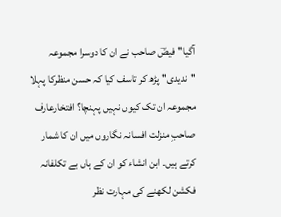آگیا'' فیضؔ صاحب نے ان کا دوسرا مجموعہ ''ندیدی'' پڑھ کر تاسف کیا کہ حسن منظرکا پہلا مجموعہ ان تک کیوں نہیں پہنچا؟ افتخارعارف صاحبِ منزلت افسانہ نگاروں میں ان کا شمار کرتے ہیں۔ ابن انشاء کو ان کے ہاں بے تکلفانہ فکشن لکھنے کی مہارت نظر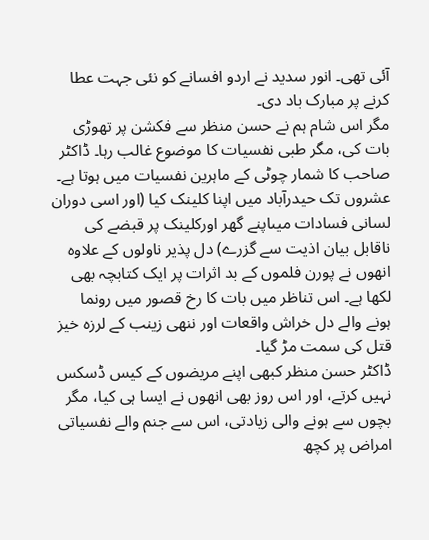آئی تھی۔ انور سدید نے اردو افسانے کو نئی جہت عطا کرنے پر مبارک باد دی۔
مگر اس شام ہم نے حسن منظر سے فکشن پر تھوڑی بات کی، مگر طبی نفسیات کا موضوع غالب رہا۔ ڈاکٹر صاحب کا شمار چوٹی کے ماہرین نفسیات میں ہوتا ہے۔ عشروں تک حیدرآباد میں اپنا کلینک کیا (اور اسی دوران لسانی فسادات میںاپنے گھر اورکلینک پر قبضے کی ناقابل بیان اذیت سے گزرے) دل پذیر ناولوں کے علاوہ انھوں نے پورن فلموں کے بد اثرات پر ایک کتابچہ بھی لکھا ہے۔ اس تناظر میں بات کا رخ قصور میں رونما ہونے والے دل خراش واقعات اور ننھی زینب کے لرزہ خیز قتل کی سمت مڑ گیا۔
ڈاکٹر حسن منظر کبھی اپنے مریضوں کے کیس ڈسکس نہیں کرتے، اور اس روز بھی انھوں نے ایسا ہی کیا، مگر بچوں سے ہونے والی زیادتی، اس سے جنم والے نفسیاتی امراض پر کچھ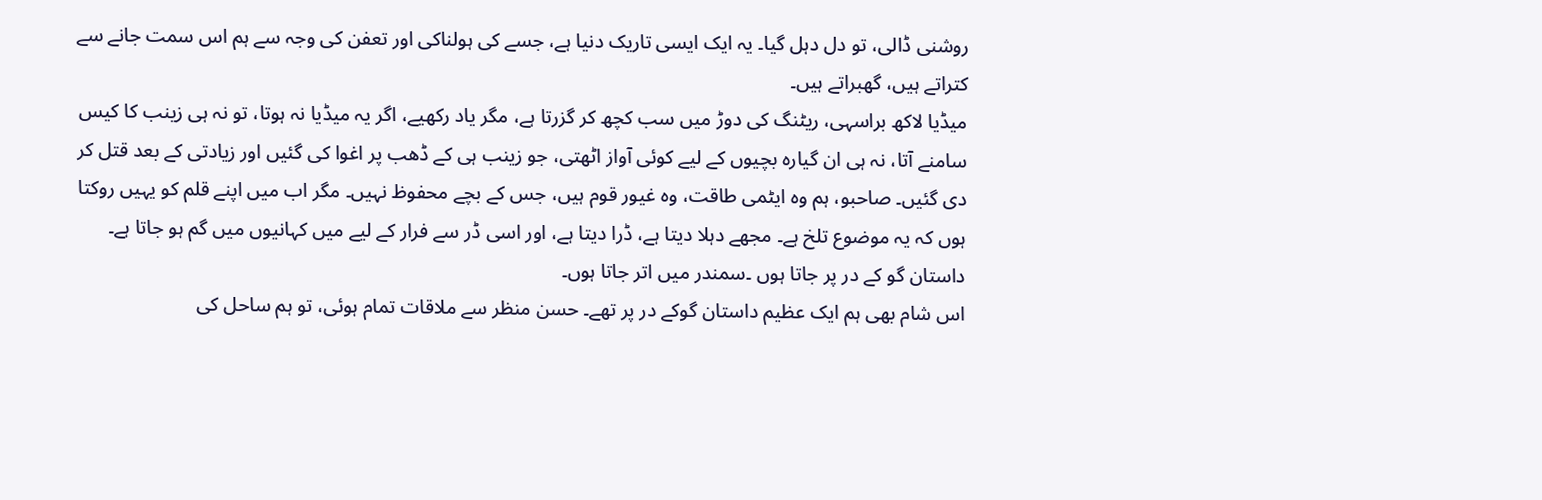روشنی ڈالی، تو دل دہل گیا۔ یہ ایک ایسی تاریک دنیا ہے، جسے کی ہولناکی اور تعفن کی وجہ سے ہم اس سمت جانے سے کتراتے ہیں، گھبراتے ہیں۔
میڈیا لاکھ براسہی، ریٹنگ کی دوڑ میں سب کچھ کر گزرتا ہے، مگر یاد رکھیے، اگر یہ میڈیا نہ ہوتا، تو نہ ہی زینب کا کیس سامنے آتا، نہ ہی ان گیارہ بچیوں کے لیے کوئی آواز اٹھتی، جو زینب ہی کے ڈھب پر اغوا کی گئیں اور زیادتی کے بعد قتل کر دی گئیں۔ صاحبو، ہم وہ ایٹمی طاقت، وہ غیور قوم ہیں، جس کے بچے محفوظ نہیں۔ مگر اب میں اپنے قلم کو یہیں روکتا ہوں کہ یہ موضوع تلخ ہے۔ مجھے دہلا دیتا ہے، ڈرا دیتا ہے، اور اسی ڈر سے فرار کے لیے میں کہانیوں میں گم ہو جاتا ہے۔ داستان گو کے در پر جاتا ہوں ۔سمندر میں اتر جاتا ہوں۔
اس شام بھی ہم ایک عظیم داستان گوکے در پر تھے۔ حسن منظر سے ملاقات تمام ہوئی، تو ہم ساحل کی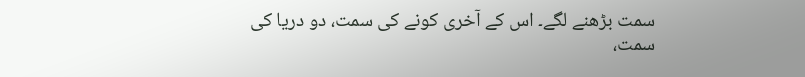سمت بڑھنے لگے۔ اس کے آخری کونے کی سمت، دو دریا کی سمت،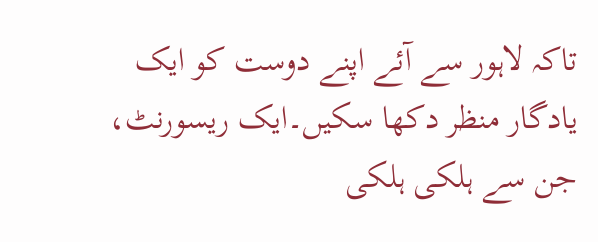تاکہ لاہور سے آئے اپنے دوست کو ایک یادگار منظر دکھا سکیں۔ایک ریسورنٹ، جن سے ہلکی ہلکی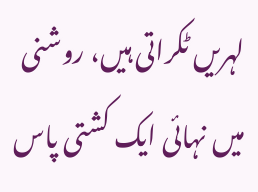لہریں ٹکراتی ہیں، روشنی میں نہائی ایک کشتی پاس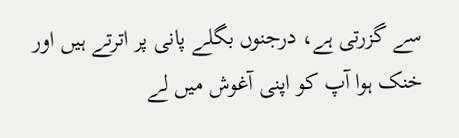سے گزرتی ہے، درجنوں بگلے پانی پر اترتے ہیں اور خنک ہوا آپ کو اپنی آغوش میں لے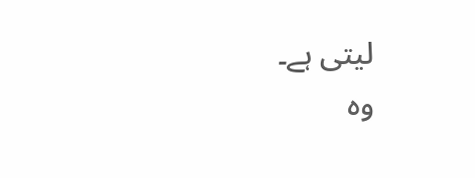لیتی ہے۔
وہ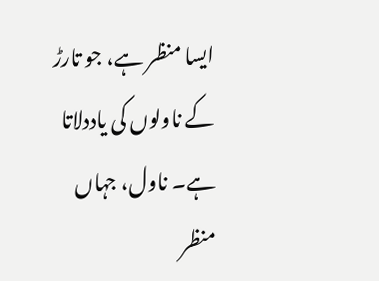ایسا منظر ہے، جو تارڑ کے ناولوں کی یاددلاتا ہے۔ ناول، جہاں منظر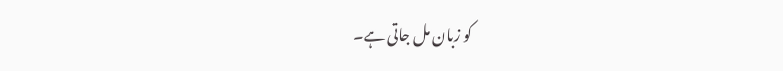کو زبان مل جاتی ہے۔